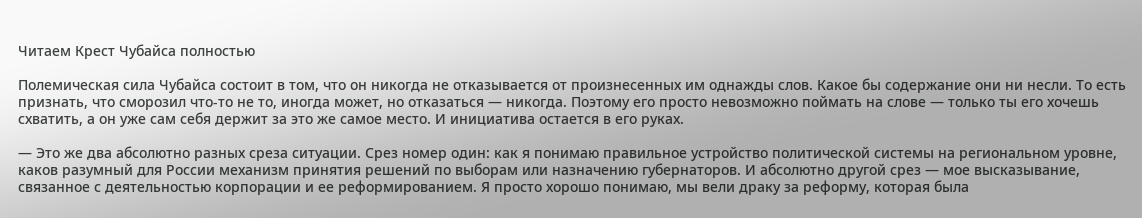Читаем Крест Чубайса полностью

Полемическая сила Чубайса состоит в том, что он никогда не отказывается от произнесенных им однажды слов. Какое бы содержание они ни несли. То есть признать, что сморозил что-то не то, иногда может, но отказаться — никогда. Поэтому его просто невозможно поймать на слове — только ты его хочешь схватить, а он уже сам себя держит за это же самое место. И инициатива остается в его руках.

— Это же два абсолютно разных среза ситуации. Срез номер один: как я понимаю правильное устройство политической системы на региональном уровне, каков разумный для России механизм принятия решений по выборам или назначению губернаторов. И абсолютно другой срез — мое высказывание, связанное с деятельностью корпорации и ее реформированием. Я просто хорошо понимаю, мы вели драку за реформу, которая была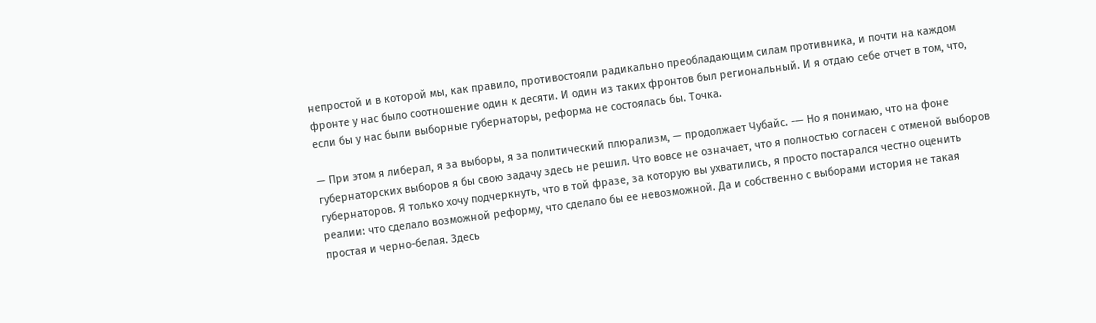непростой и в которой мы, как правило, противостояли радикально преобладающим силам противника, и почти на каждом фронте у нас было соотношение один к десяти. И один из таких фронтов был региональный. И я отдаю себе отчет в том, что, если бы у нас были выборные губернаторы, реформа не состоялась бы. Точка.

— При этом я либерал, я за выборы, я за политический плюрализм, — продолжает Чубайс. -— Но я понимаю, что на фоне губернаторских выборов я бы свою задачу здесь не решил. Что вовсе не означает, что я полностью согласен с отменой выборов губернаторов. Я только хочу подчеркнуть, что в той фразе, за которую вы ухватились, я просто постарался честно оценить реалии: что сделало возможной реформу, что сделало бы ее невозможной. Да и собственно с выборами история не такая простая и черно-белая. Здесь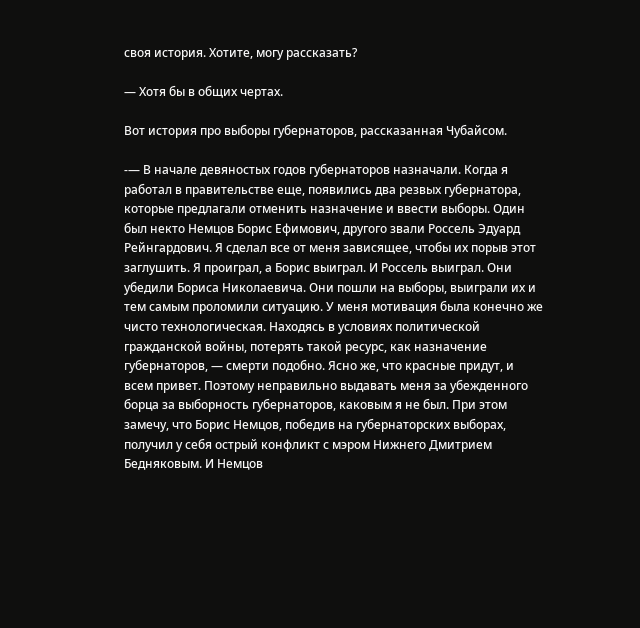своя история. Хотите, могу рассказать?

— Хотя бы в общих чертах.

Вот история про выборы губернаторов, рассказанная Чубайсом.

-— В начале девяностых годов губернаторов назначали. Когда я работал в правительстве еще, появились два резвых губернатора, которые предлагали отменить назначение и ввести выборы. Один был некто Немцов Борис Ефимович, другого звали Россель Эдуард Рейнгардович. Я сделал все от меня зависящее, чтобы их порыв этот заглушить. Я проиграл, а Борис выиграл. И Россель выиграл. Они убедили Бориса Николаевича. Они пошли на выборы, выиграли их и тем самым проломили ситуацию. У меня мотивация была конечно же чисто технологическая. Находясь в условиях политической гражданской войны, потерять такой ресурс, как назначение губернаторов, — смерти подобно. Ясно же, что красные придут, и всем привет. Поэтому неправильно выдавать меня за убежденного борца за выборность губернаторов, каковым я не был. При этом замечу, что Борис Немцов, победив на губернаторских выборах, получил у себя острый конфликт с мэром Нижнего Дмитрием Бедняковым. И Немцов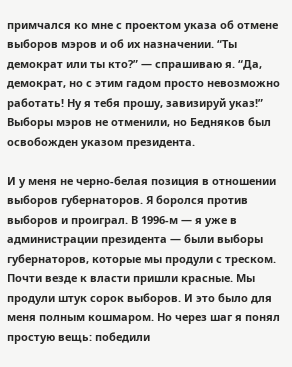примчался ко мне с проектом указа об отмене выборов мэров и об их назначении. “Ты демократ или ты кто?” — спрашиваю я. “Да, демократ, но с этим гадом просто невозможно работать! Ну я тебя прошу, завизируй указ!” Выборы мэров не отменили, но Бедняков был освобожден указом президента.

И у меня не черно-белая позиция в отношении выборов губернаторов. Я боролся против выборов и проиграл. В 1996-м — я уже в администрации президента — были выборы губернаторов, которые мы продули с треском. Почти везде к власти пришли красные. Мы продули штук сорок выборов. И это было для меня полным кошмаром. Но через шаг я понял простую вещь: победили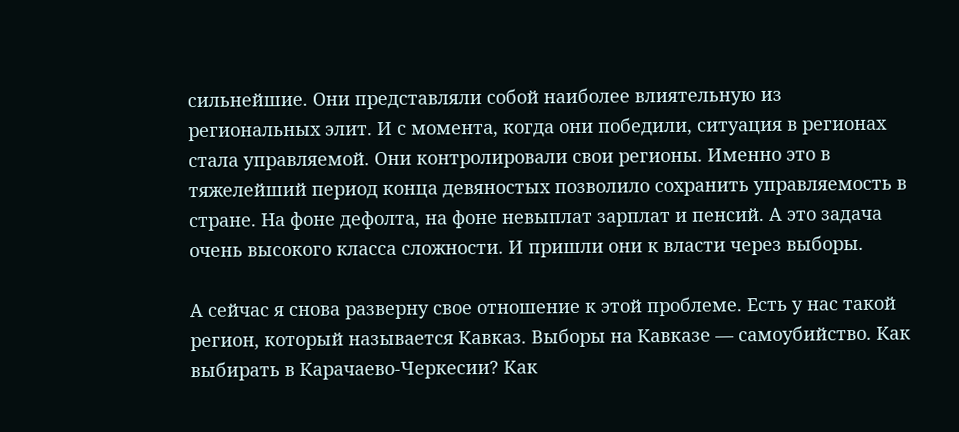сильнейшие. Они представляли собой наиболее влиятельную из региональных элит. И с момента, когда они победили, ситуация в регионах стала управляемой. Они контролировали свои регионы. Именно это в тяжелейший период конца девяностых позволило сохранить управляемость в стране. На фоне дефолта, на фоне невыплат зарплат и пенсий. А это задача очень высокого класса сложности. И пришли они к власти через выборы.

А сейчас я снова разверну свое отношение к этой проблеме. Есть у нас такой регион, который называется Кавказ. Выборы на Кавказе — самоубийство. Как выбирать в Карачаево-Черкесии? Как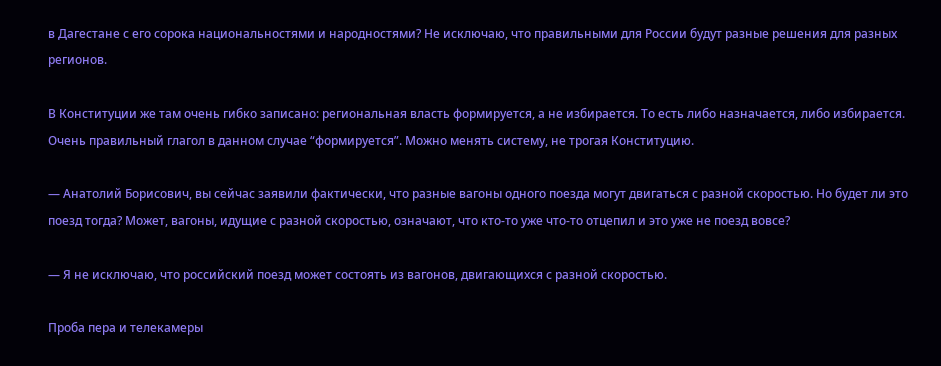в Дагестане с его сорока национальностями и народностями? Не исключаю, что правильными для России будут разные решения для разных регионов.

В Конституции же там очень гибко записано: региональная власть формируется, а не избирается. То есть либо назначается, либо избирается. Очень правильный глагол в данном случае “формируется”. Можно менять систему, не трогая Конституцию.

— Анатолий Борисович, вы сейчас заявили фактически, что разные вагоны одного поезда могут двигаться с разной скоростью. Но будет ли это поезд тогда? Может, вагоны, идущие с разной скоростью, означают, что кто-то уже что-то отцепил и это уже не поезд вовсе?

— Я не исключаю, что российский поезд может состоять из вагонов, двигающихся с разной скоростью.

Проба пера и телекамеры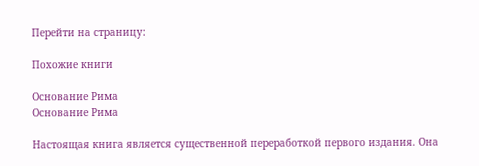Перейти на страницу:

Похожие книги

Основание Рима
Основание Рима

Настоящая книга является существенной переработкой первого издания. Она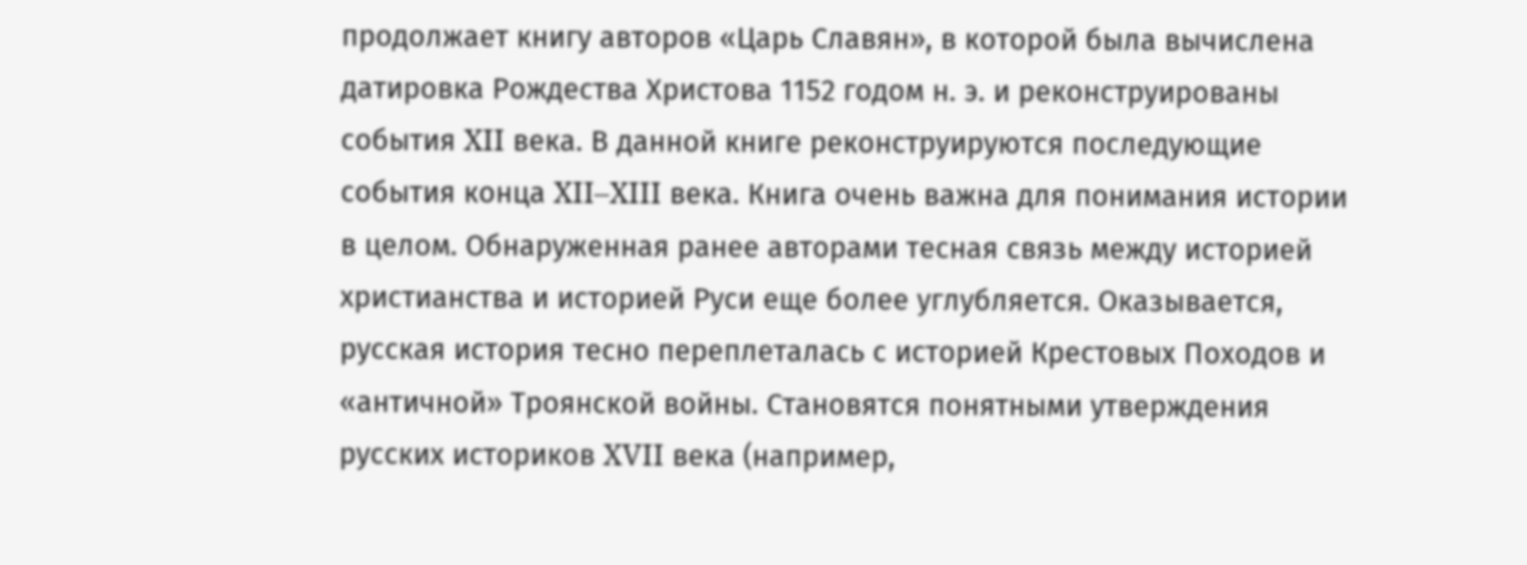продолжает книгу авторов «Царь Славян», в которой была вычислена датировка Рождества Христова 1152 годом н. э. и реконструированы события XII века. В данной книге реконструируются последующие события конца XII–XIII века. Книга очень важна для понимания истории в целом. Обнаруженная ранее авторами тесная связь между историей христианства и историей Руси еще более углубляется. Оказывается, русская история тесно переплеталась с историей Крестовых Походов и «античной» Троянской войны. Становятся понятными утверждения русских историков XVII века (например,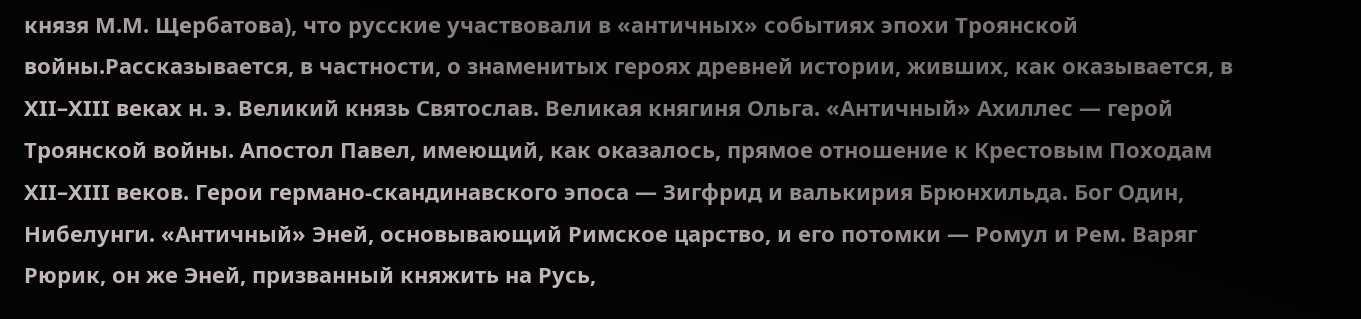князя М.М. Щербатова), что русские участвовали в «античных» событиях эпохи Троянской войны.Рассказывается, в частности, о знаменитых героях древней истории, живших, как оказывается, в XII–XIII веках н. э. Великий князь Святослав. Великая княгиня Ольга. «Античный» Ахиллес — герой Троянской войны. Апостол Павел, имеющий, как оказалось, прямое отношение к Крестовым Походам XII–XIII веков. Герои германо-скандинавского эпоса — Зигфрид и валькирия Брюнхильда. Бог Один, Нибелунги. «Античный» Эней, основывающий Римское царство, и его потомки — Ромул и Рем. Варяг Рюрик, он же Эней, призванный княжить на Русь,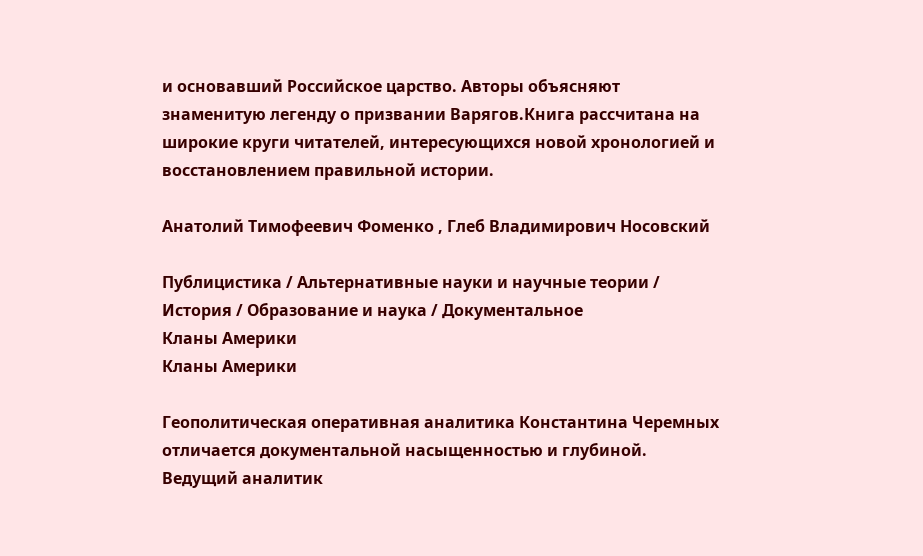и основавший Российское царство. Авторы объясняют знаменитую легенду о призвании Варягов.Книга рассчитана на широкие круги читателей, интересующихся новой хронологией и восстановлением правильной истории.

Анатолий Тимофеевич Фоменко , Глеб Владимирович Носовский

Публицистика / Альтернативные науки и научные теории / История / Образование и наука / Документальное
Кланы Америки
Кланы Америки

Геополитическая оперативная аналитика Константина Черемных отличается документальной насыщенностью и глубиной. Ведущий аналитик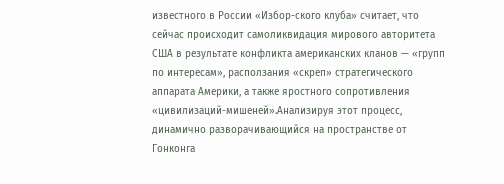известного в России «Избор-ского клуба» считает, что сейчас происходит самоликвидация мирового авторитета США в результате конфликта американских кланов — «групп по интересам», расползания «скреп» стратегического аппарата Америки, а также яростного сопротивления «цивилизаций-мишеней».Анализируя этот процесс, динамично разворачивающийся на пространстве от Гонконга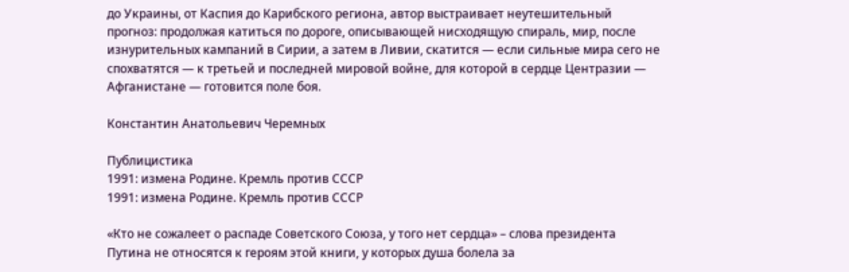до Украины, от Каспия до Карибского региона, автор выстраивает неутешительный прогноз: продолжая катиться по дороге, описывающей нисходящую спираль, мир, после изнурительных кампаний в Сирии, а затем в Ливии, скатится — если сильные мира сего не спохватятся — к третьей и последней мировой войне, для которой в сердце Центразии — Афганистане — готовится поле боя.

Константин Анатольевич Черемных

Публицистика
1991: измена Родине. Кремль против СССР
1991: измена Родине. Кремль против СССР

«Кто не сожалеет о распаде Советского Союза, у того нет сердца» – слова президента Путина не относятся к героям этой книги, у которых душа болела за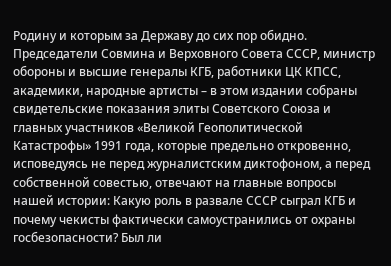Родину и которым за Державу до сих пор обидно. Председатели Совмина и Верховного Совета СССР, министр обороны и высшие генералы КГБ, работники ЦК КПСС, академики, народные артисты – в этом издании собраны свидетельские показания элиты Советского Союза и главных участников «Великой Геополитической Катастрофы» 1991 года, которые предельно откровенно, исповедуясь не перед журналистским диктофоном, а перед собственной совестью, отвечают на главные вопросы нашей истории: Какую роль в развале СССР сыграл КГБ и почему чекисты фактически самоустранились от охраны госбезопасности? Был ли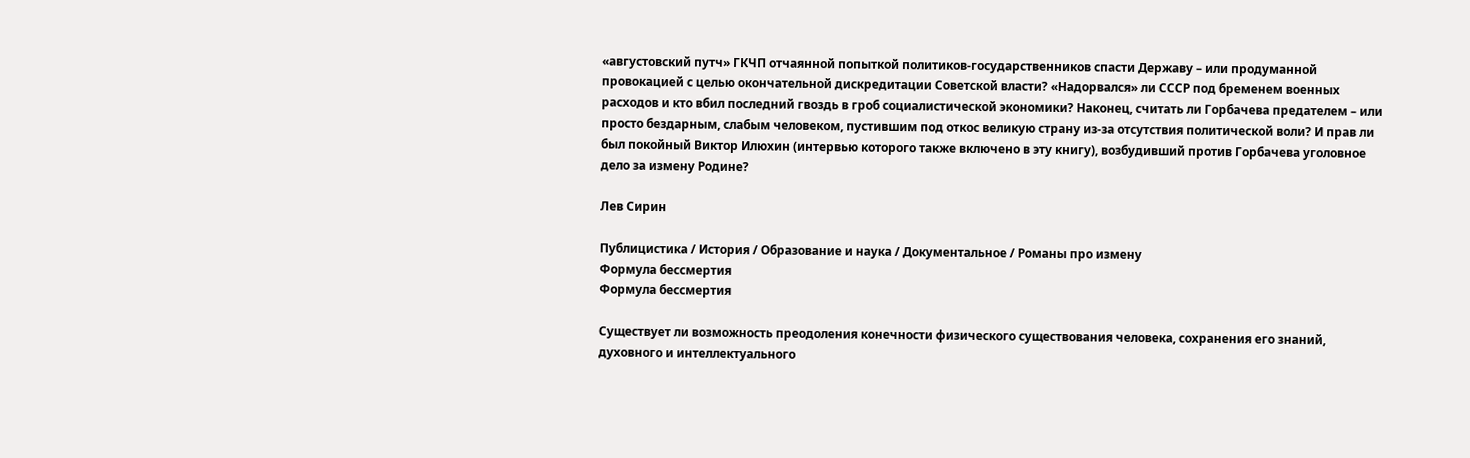«августовский путч» ГКЧП отчаянной попыткой политиков-государственников спасти Державу – или продуманной провокацией с целью окончательной дискредитации Советской власти? «Надорвался» ли СССР под бременем военных расходов и кто вбил последний гвоздь в гроб социалистической экономики? Наконец, считать ли Горбачева предателем – или просто бездарным, слабым человеком, пустившим под откос великую страну из-за отсутствия политической воли? И прав ли был покойный Виктор Илюхин (интервью которого также включено в эту книгу), возбудивший против Горбачева уголовное дело за измену Родине?

Лев Сирин

Публицистика / История / Образование и наука / Документальное / Романы про измену
Формула бессмертия
Формула бессмертия

Существует ли возможность преодоления конечности физического существования человека, сохранения его знаний, духовного и интеллектуального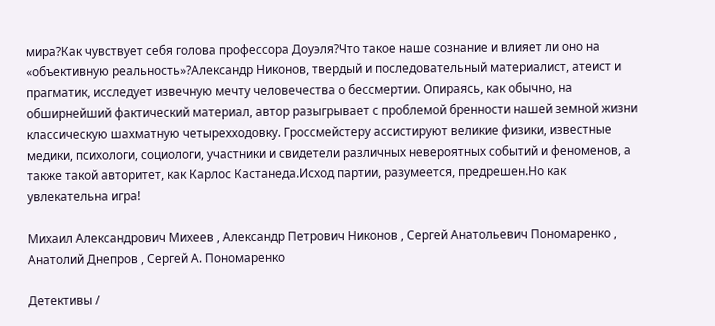мира?Как чувствует себя голова профессора Доуэля?Что такое наше сознание и влияет ли оно на «объективную реальность»?Александр Никонов, твердый и последовательный материалист, атеист и прагматик, исследует извечную мечту человечества о бессмертии. Опираясь, как обычно, на обширнейший фактический материал, автор разыгрывает с проблемой бренности нашей земной жизни классическую шахматную четырехходовку. Гроссмейстеру ассистируют великие физики, известные медики, психологи, социологи, участники и свидетели различных невероятных событий и феноменов, а также такой авторитет, как Карлос Кастанеда.Исход партии, разумеется, предрешен.Но как увлекательна игра!

Михаил Александрович Михеев , Александр Петрович Никонов , Сергей Анатольевич Пономаренко , Анатолий Днепров , Сергей А. Пономаренко

Детективы /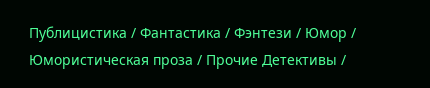Публицистика / Фантастика / Фэнтези / Юмор / Юмористическая проза / Прочие Детективы /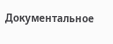Документальное